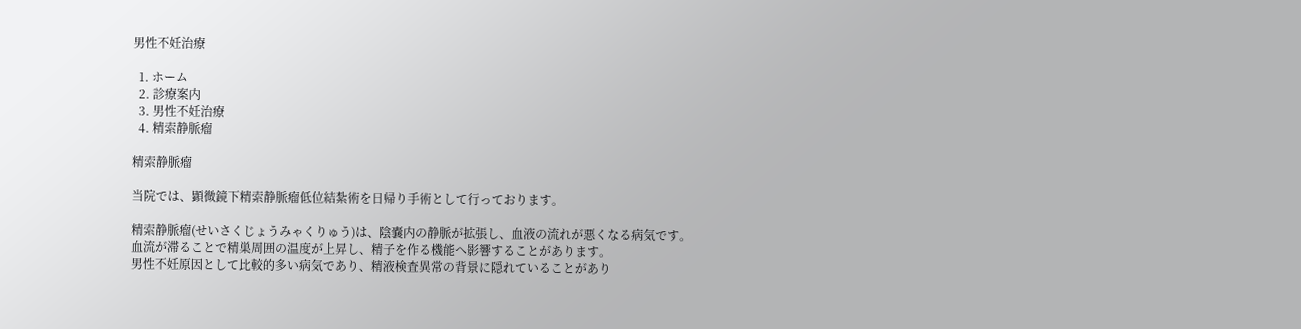男性不妊治療

  1. ホーム
  2. 診療案内
  3. 男性不妊治療
  4. 精索静脈瘤

精索静脈瘤

当院では、顕微鏡下精索静脈瘤低位結紮術を日帰り手術として行っております。

精索静脈瘤(せいさくじょうみゃくりゅう)は、陰嚢内の静脈が拡張し、血液の流れが悪くなる病気です。
血流が滞ることで精巣周囲の温度が上昇し、精子を作る機能へ影響することがあります。
男性不妊原因として比較的多い病気であり、精液検査異常の背景に隠れていることがあり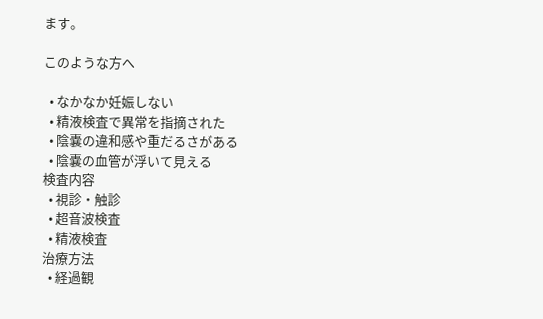ます。

このような方へ

  • なかなか妊娠しない
  • 精液検査で異常を指摘された
  • 陰嚢の違和感や重だるさがある
  • 陰嚢の血管が浮いて見える
検査内容
  • 視診・触診
  • 超音波検査
  • 精液検査
治療方法
  • 経過観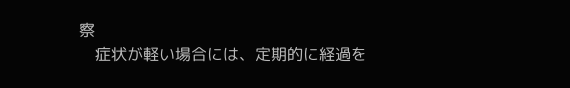察
    症状が軽い場合には、定期的に経過を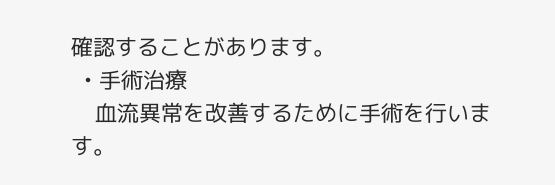確認することがあります。
  • 手術治療
    血流異常を改善するために手術を行います。